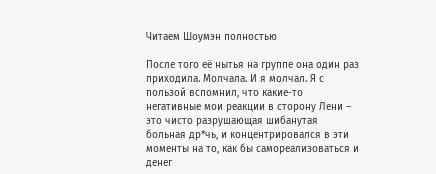Читаем Шоумэн полностью

После того её нытья на группе она один раз приходила. Молчала. И я молчал. Я с пользой вспомнил, что какие-то негативные мои реакции в сторону Лени – это чисто разрушающая шибанутая больная др*чь, и концентрировался в эти моменты на то, как бы самореализоваться и денег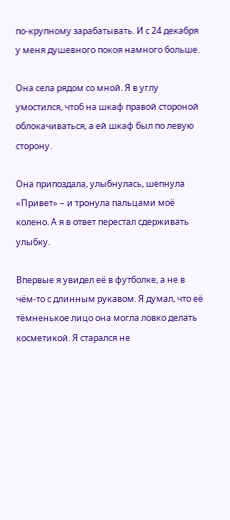по-крупному зарабатывать. И с 24 декабря у меня душевного покоя намного больше.

Она села рядом со мной. Я в углу умостился, чтоб на шкаф правой стороной облокачиваться, а ей шкаф был по левую сторону.

Она припоздала, улыбнулась, шепнула «Привет» – и тронула пальцами моё колено. А я в ответ перестал сдерживать улыбку.

Впервые я увидел её в футболке, а не в чём-то с длинным рукавом. Я думал, что её тёмненькое лицо она могла ловко делать косметикой. Я старался не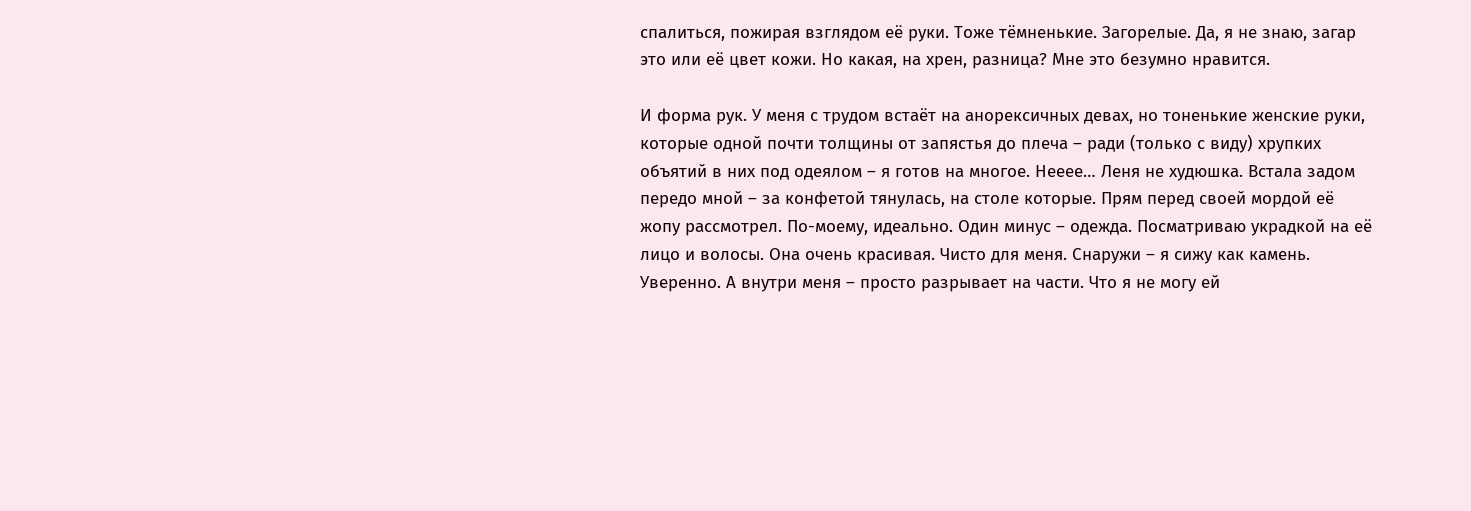спалиться, пожирая взглядом её руки. Тоже тёмненькие. Загорелые. Да, я не знаю, загар это или её цвет кожи. Но какая, на хрен, разница? Мне это безумно нравится.

И форма рук. У меня с трудом встаёт на анорексичных девах, но тоненькие женские руки, которые одной почти толщины от запястья до плеча – ради (только с виду) хрупких объятий в них под одеялом – я готов на многое. Нееее… Леня не худюшка. Встала задом передо мной – за конфетой тянулась, на столе которые. Прям перед своей мордой её жопу рассмотрел. По-моему, идеально. Один минус – одежда. Посматриваю украдкой на её лицо и волосы. Она очень красивая. Чисто для меня. Снаружи – я сижу как камень. Уверенно. А внутри меня – просто разрывает на части. Что я не могу ей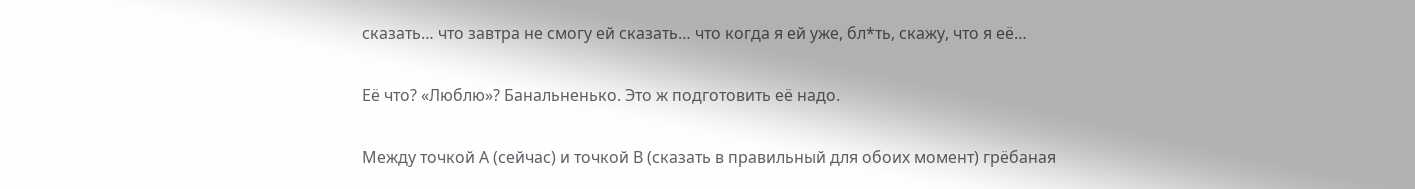сказать… что завтра не смогу ей сказать… что когда я ей уже, бл*ть, скажу, что я её…

Её что? «Люблю»? Банальненько. Это ж подготовить её надо.

Между точкой А (сейчас) и точкой В (сказать в правильный для обоих момент) грёбаная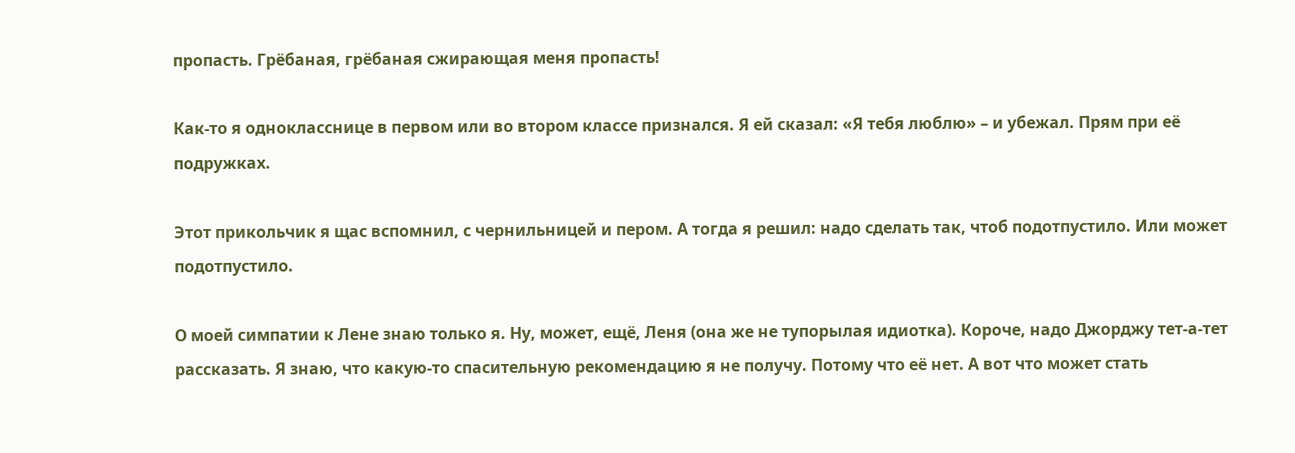пропасть. Грёбаная, грёбаная сжирающая меня пропасть!

Как-то я однокласснице в первом или во втором классе признался. Я ей сказал: «Я тебя люблю» – и убежал. Прям при её подружках.

Этот прикольчик я щас вспомнил, с чернильницей и пером. А тогда я решил: надо сделать так, чтоб подотпустило. Или может подотпустило.

О моей симпатии к Лене знаю только я. Ну, может, ещё, Леня (она же не тупорылая идиотка). Короче, надо Джорджу тет-а-тет рассказать. Я знаю, что какую-то спасительную рекомендацию я не получу. Потому что её нет. А вот что может стать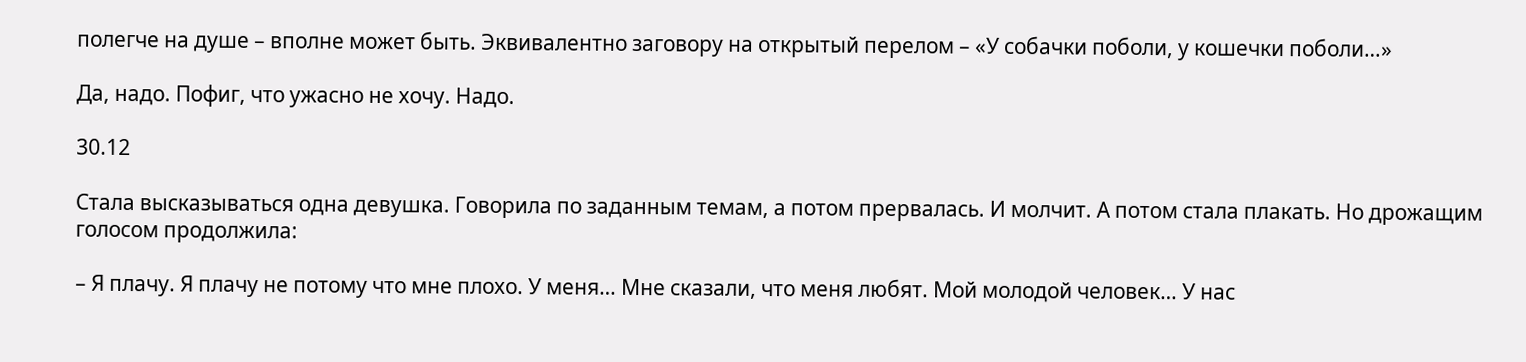полегче на душе – вполне может быть. Эквивалентно заговору на открытый перелом – «У собачки поболи, у кошечки поболи…»

Да, надо. Пофиг, что ужасно не хочу. Надо.

30.12

Стала высказываться одна девушка. Говорила по заданным темам, а потом прервалась. И молчит. А потом стала плакать. Но дрожащим голосом продолжила:

– Я плачу. Я плачу не потому что мне плохо. У меня… Мне сказали, что меня любят. Мой молодой человек… У нас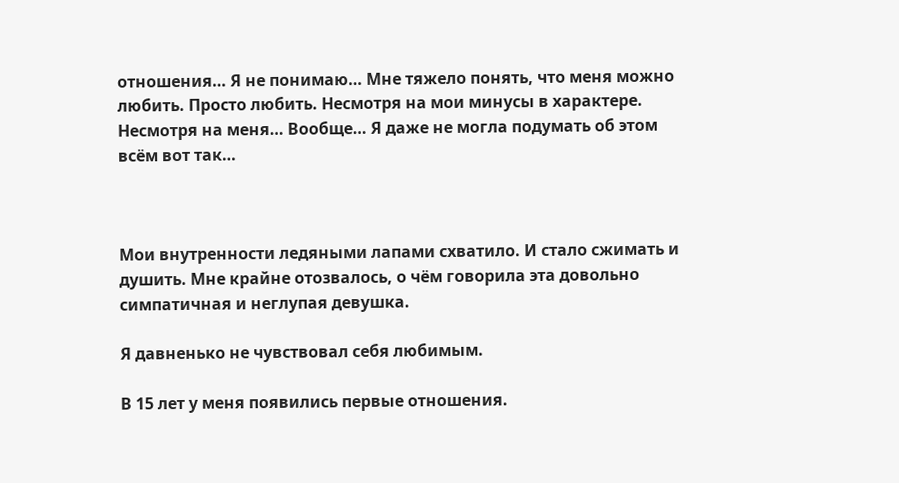отношения… Я не понимаю… Мне тяжело понять, что меня можно любить. Просто любить. Несмотря на мои минусы в характере. Несмотря на меня… Вообще… Я даже не могла подумать об этом всём вот так…



Мои внутренности ледяными лапами схватило. И стало сжимать и душить. Мне крайне отозвалось, о чём говорила эта довольно симпатичная и неглупая девушка.

Я давненько не чувствовал себя любимым.

В 15 лет у меня появились первые отношения.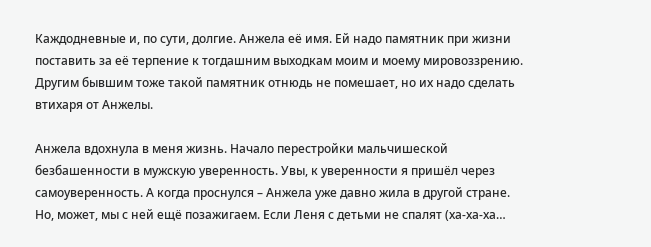Каждодневные и, по сути, долгие. Анжела её имя. Ей надо памятник при жизни поставить за её терпение к тогдашним выходкам моим и моему мировоззрению. Другим бывшим тоже такой памятник отнюдь не помешает, но их надо сделать втихаря от Анжелы.

Анжела вдохнула в меня жизнь. Начало перестройки мальчишеской безбашенности в мужскую уверенность. Увы, к уверенности я пришёл через самоуверенность. А когда проснулся – Анжела уже давно жила в другой стране. Но, может, мы с ней ещё позажигаем. Если Леня с детьми не спалят (ха-ха-ха…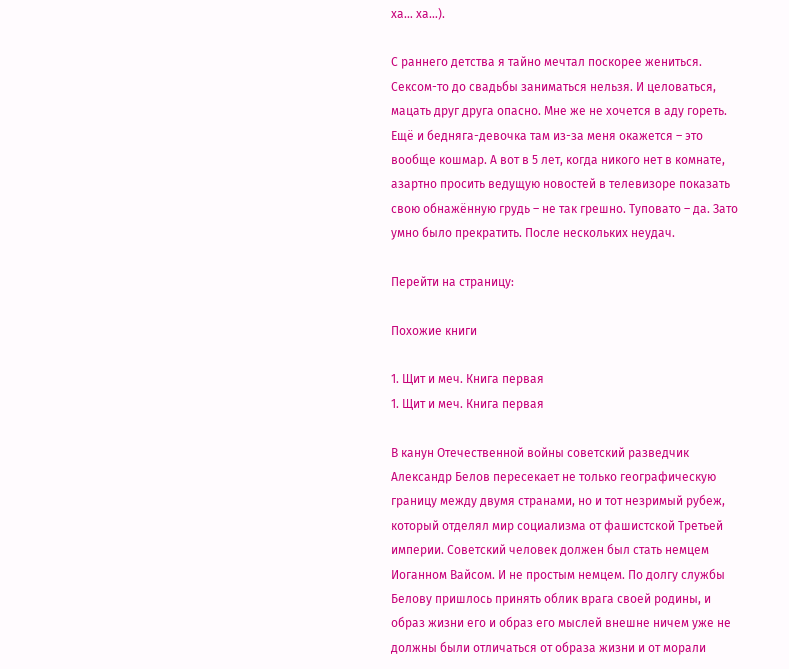ха… ха…).

С раннего детства я тайно мечтал поскорее жениться. Сексом-то до свадьбы заниматься нельзя. И целоваться, мацать друг друга опасно. Мне же не хочется в аду гореть. Ещё и бедняга-девочка там из-за меня окажется – это вообще кошмар. А вот в 5 лет, когда никого нет в комнате, азартно просить ведущую новостей в телевизоре показать свою обнажённую грудь – не так грешно. Туповато – да. Зато умно было прекратить. После нескольких неудач.

Перейти на страницу:

Похожие книги

1. Щит и меч. Книга первая
1. Щит и меч. Книга первая

В канун Отечественной войны советский разведчик Александр Белов пересекает не только географическую границу между двумя странами, но и тот незримый рубеж, который отделял мир социализма от фашистской Третьей империи. Советский человек должен был стать немцем Иоганном Вайсом. И не простым немцем. По долгу службы Белову пришлось принять облик врага своей родины, и образ жизни его и образ его мыслей внешне ничем уже не должны были отличаться от образа жизни и от морали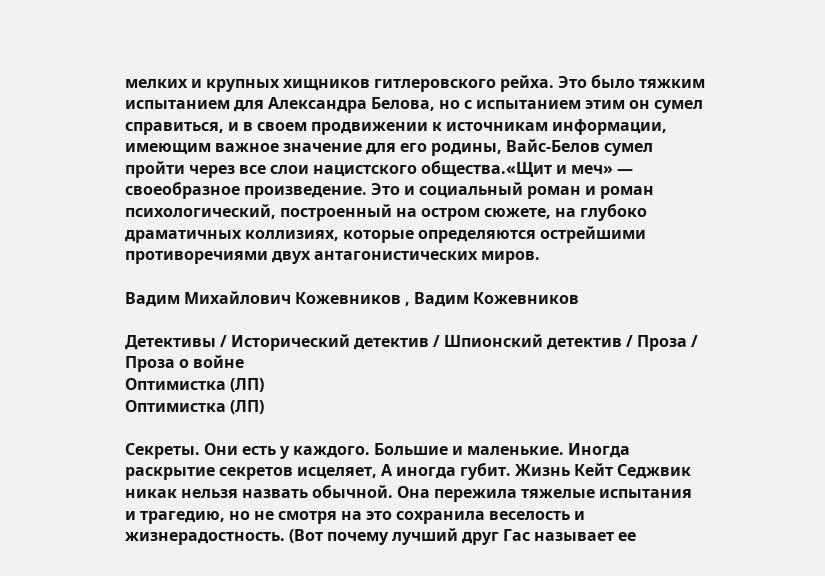мелких и крупных хищников гитлеровского рейха. Это было тяжким испытанием для Александра Белова, но с испытанием этим он сумел справиться, и в своем продвижении к источникам информации, имеющим важное значение для его родины, Вайс-Белов сумел пройти через все слои нацистского общества.«Щит и меч» — своеобразное произведение. Это и социальный роман и роман психологический, построенный на остром сюжете, на глубоко драматичных коллизиях, которые определяются острейшими противоречиями двух антагонистических миров.

Вадим Михайлович Кожевников , Вадим Кожевников

Детективы / Исторический детектив / Шпионский детектив / Проза / Проза о войне
Оптимистка (ЛП)
Оптимистка (ЛП)

Секреты. Они есть у каждого. Большие и маленькие. Иногда раскрытие секретов исцеляет, А иногда губит. Жизнь Кейт Седжвик никак нельзя назвать обычной. Она пережила тяжелые испытания и трагедию, но не смотря на это сохранила веселость и жизнерадостность. (Вот почему лучший друг Гас называет ее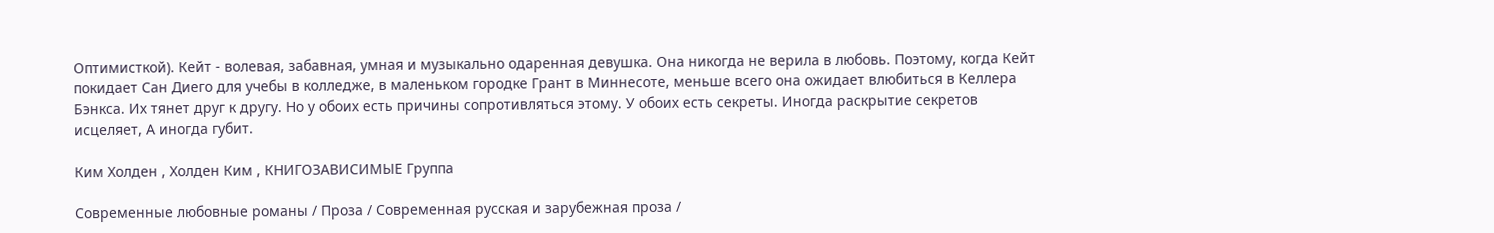Оптимисткой). Кейт - волевая, забавная, умная и музыкально одаренная девушка. Она никогда не верила в любовь. Поэтому, когда Кейт покидает Сан Диего для учебы в колледже, в маленьком городке Грант в Миннесоте, меньше всего она ожидает влюбиться в Келлера Бэнкса. Их тянет друг к другу. Но у обоих есть причины сопротивляться этому. У обоих есть секреты. Иногда раскрытие секретов исцеляет, А иногда губит.

Ким Холден , Холден Ким , КНИГОЗАВИСИМЫЕ Группа

Современные любовные романы / Проза / Современная русская и зарубежная проза /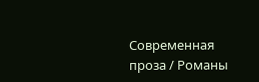Современная проза / Романы